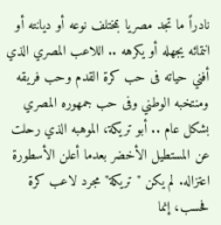نادراً ما تجد مصريا بمختلف نوعه أو ديانته أو انتمائه يجهله أو يكرهه .. اللاعب المصري الذي أفني حياته فى حب كرة القدم وحب فريقه ومنتخبه الوطني وفى حب جمهوره المصري بشكل عام .. أبو تريكة، الموهبه الذي رحلت عن المستطيل الأخضر بعدما أعلن الأسطورة اعتزاله. لم يكن "تريكة" مجرد لاعب كرة فحسب، إنما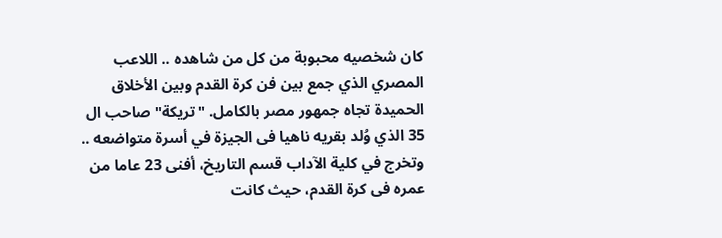كان شخصيه محبوبة من كل من شاهده .. اللاعب المصري الذي جمع بين فن كرة القدم وبين الأخلاق الحميدة تجاه جمهور مصر بالكامل. "تريكة" صاحب ال 35 الذي وُلد بقريه ناهيا فى الجيزة في أسرة متواضعه .. وتخرج في كلية الآداب قسم التاريخ، أفنى 23 عاما من عمره فى كرة القدم، حيث كانت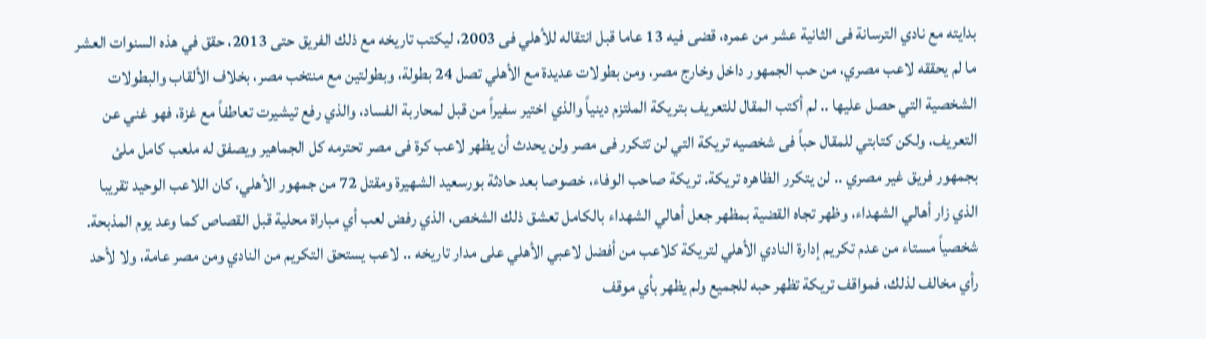بدايته مع نادي الترسانة فى الثانية عشر من عمره، قضى فيه 13 عاما قبل انتقاله للأهلي فى 2003، ليكتب تاريخه مع ذلك الفريق حتى 2013، حقق في هذه السنوات العشر ما لم يحققه لاعب مصري، من حب الجمهور داخل وخارج مصر، ومن بطولات عديدة مع الأهلي تصل 24 بطولة، وبطولتين مع منتخب مصر، بخلاف الألقاب والبطولات الشخصية التي حصل عليها .. لم أكتب المقال للتعريف بتريكة الملتزم دينياً والذي اختير سفيراً من قبل لمحاربة الفساد، والذي رفع تيشيرت تعاطفاً مع غزة، فهو غني عن التعريف، ولكن كتابتي للمقال حباً فى شخصيه تريكة التي لن تتكرر فى مصر ولن يحدث أن يظهر لاعب كرة فى مصر تحترمه كل الجماهير ويصفق له ملعب كامل ملئ بجمهور فريق غير مصري .. لن يتكرر الظاهره تريكة. تريكة صاحب الوفاء، خصوصا بعد حادثة بورسعيد الشهيرة ومقتل 72 من جمهور الأهلي، كان اللاعب الوحيد تقريبا الذي زار أهالي الشهداء، وظهر تجاه القضية بمظهر جعل أهالي الشهداء بالكامل تعشق ذلك الشخص، الذي رفض لعب أي مباراة محلية قبل القصاص كما وعد يوم المذبحة. شخصياً مستاء من عدم تكريم إدارة النادي الأهلي لتريكة كلاعب من أفضل لاعبي الأهلي على مدار تاريخه .. لاعب يستحق التكريم من النادي ومن مصر عامة، ولا لأحد رأي مخالف لذلك، فمواقف تريكة تظهر حبه للجميع ولم يظهر بأي موقف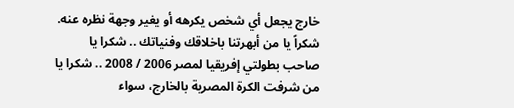خارج يجعل أي شخص يكرهه أو يغير وجهة نظره عنه. شكراً يا من أبهرتنا باخلاقك وفنياتك .. شكرا يا صاحب بطولتي إفريقيا لمصر 2006 / 2008 .. شكرا يا من شرفت الكرة المصرية بالخارج، سواء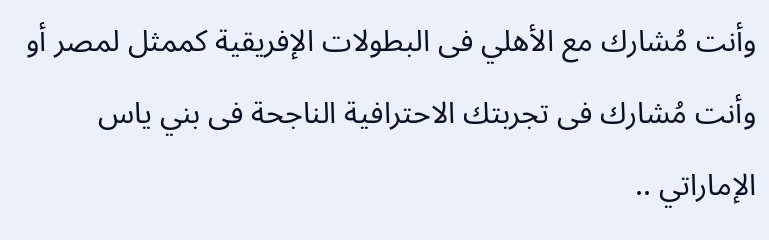وأنت مُشارك مع الأهلي فى البطولات الإفريقية كممثل لمصر أو وأنت مُشارك فى تجربتك الاحترافية الناجحة فى بني ياس الإماراتي ..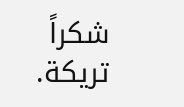شكراً تريكة.